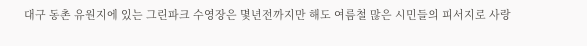대구 동촌 유원지에 있는 그린파크 수영장은 몇년전까지만 해도 여름철 많은 시민들의 피서지로 사랑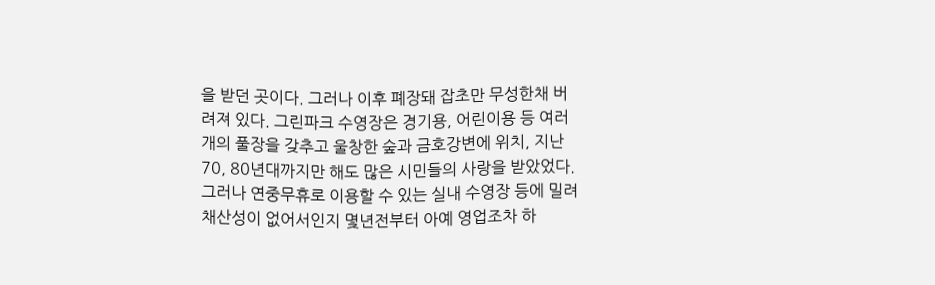을 받던 곳이다. 그러나 이후 폐장돼 잡초만 무성한채 버려져 있다. 그린파크 수영장은 경기용, 어린이용 등 여러 개의 풀장을 갖추고 울창한 숲과 금호강변에 위치, 지난 70, 80년대까지만 해도 많은 시민들의 사랑을 받았었다. 그러나 연중무휴로 이용할 수 있는 실내 수영장 등에 밀려 채산성이 없어서인지 몇년전부터 아예 영업조차 하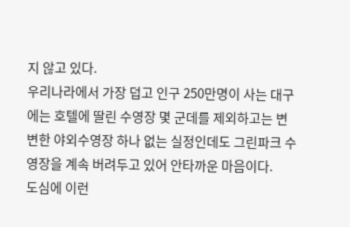지 않고 있다.
우리나라에서 가장 덥고 인구 250만명이 사는 대구에는 호텔에 딸린 수영장 몇 군데를 제외하고는 변변한 야외수영장 하나 없는 실정인데도 그린파크 수영장을 계속 버려두고 있어 안타까운 마음이다.
도심에 이런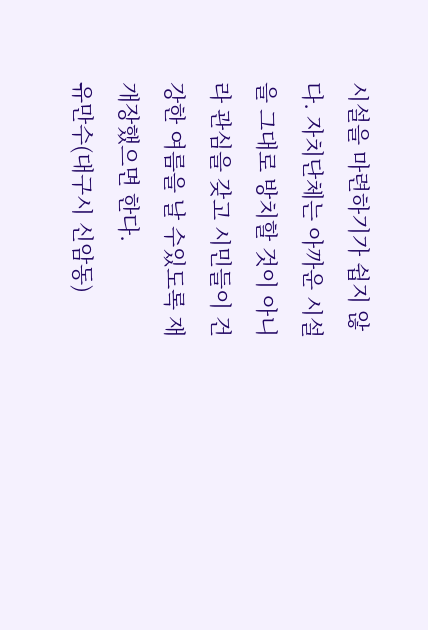시설을 마련하기가 쉽지 않다. 자치단체는 아까운 시설을 그대로 방치할 것이 아니라 관심을 갖고 시민들이 건강한 여름을 날 수있도록 재개장했으면 한다.
유만수(대구시 신암동)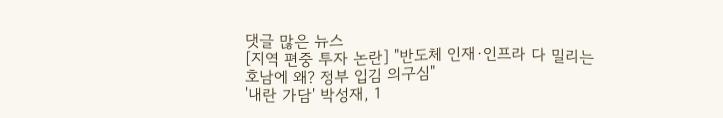댓글 많은 뉴스
[지역 편중 투자 논란] "반도체 인재·인프라 다 밀리는 호남에 왜? 정부 입김 의구심"
'내란 가담' 박성재, 1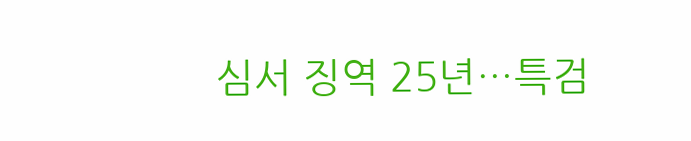심서 징역 25년…특검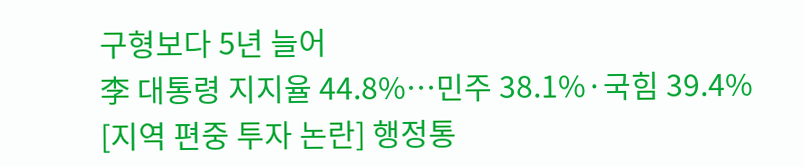구형보다 5년 늘어
李 대통령 지지율 44.8%…민주 38.1%·국힘 39.4%
[지역 편중 투자 논란] 행정통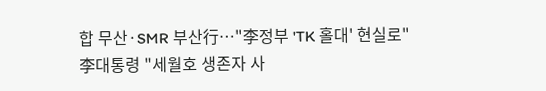합 무산·SMR 부산行…"李정부 'TK 홀대' 현실로"
李대통령 "세월호 생존자 사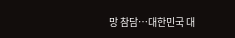망 참담…대한민국 대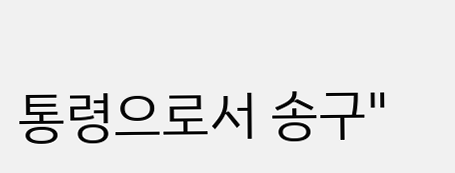통령으로서 송구"